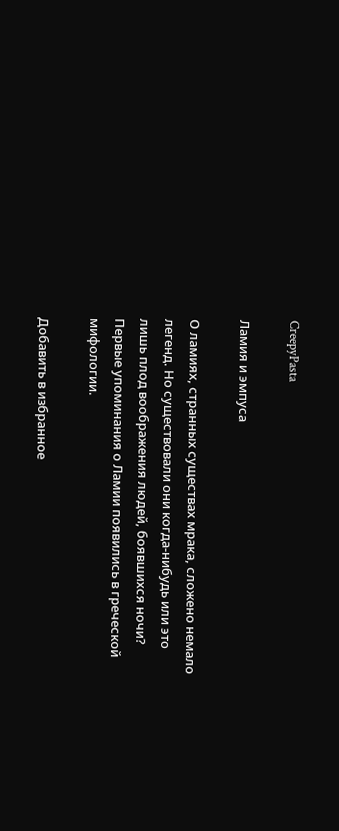CreepyPasta

Ламия и эмпуса

О ламиях, странных существах мрака, сложено немало легенд. Но существовали они когда-нибудь или это лишь плод воображения людей, боявшихся ночи? Первые упоминания о Ламии появились в греческой мифологии.

Добавить в избранное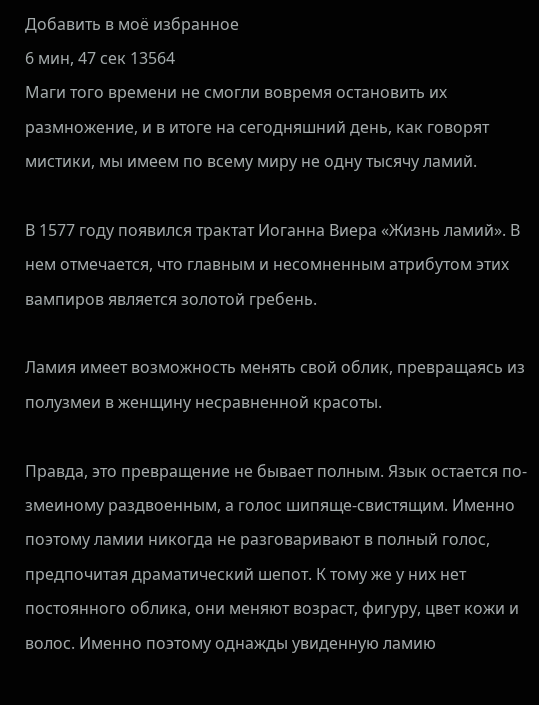Добавить в моё избранное
6 мин, 47 сек 13564
Маги того времени не смогли вовремя остановить их размножение, и в итоге на сегодняшний день, как говорят мистики, мы имеем по всему миру не одну тысячу ламий.

В 1577 году появился трактат Иоганна Виера «Жизнь ламий». В нем отмечается, что главным и несомненным атрибутом этих вампиров является золотой гребень.

Ламия имеет возможность менять свой облик, превращаясь из полузмеи в женщину несравненной красоты.

Правда, это превращение не бывает полным. Язык остается по-змеиному раздвоенным, а голос шипяще-свистящим. Именно поэтому ламии никогда не разговаривают в полный голос, предпочитая драматический шепот. К тому же у них нет постоянного облика, они меняют возраст, фигуру, цвет кожи и волос. Именно поэтому однажды увиденную ламию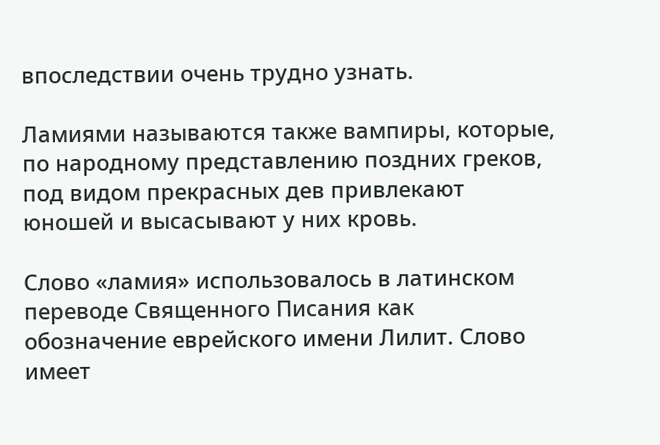впоследствии очень трудно узнать.

Ламиями называются также вампиры, которые, по народному представлению поздних греков, под видом прекрасных дев привлекают юношей и высасывают у них кровь.

Слово «ламия» использовалось в латинском переводе Священного Писания как обозначение еврейского имени Лилит. Слово имеет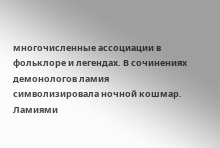многочисленные ассоциации в фольклоре и легендах. В сочинениях демонологов ламия символизировала ночной кошмар. Ламиями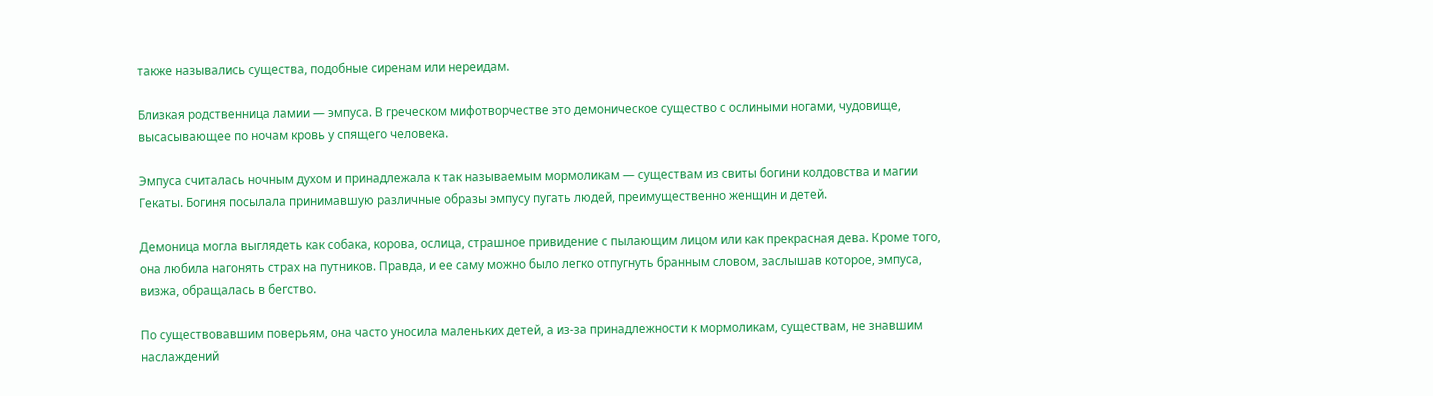также назывались существа, подобные сиренам или нереидам.

Близкая родственница ламии — эмпуса. В греческом мифотворчестве это демоническое существо с ослиными ногами, чудовище, высасывающее по ночам кровь у спящего человека.

Эмпуса считалась ночным духом и принадлежала к так называемым мормоликам — существам из свиты богини колдовства и магии Гекаты. Богиня посылала принимавшую различные образы эмпусу пугать людей, преимущественно женщин и детей.

Демоница могла выглядеть как собака, корова, ослица, страшное привидение с пылающим лицом или как прекрасная дева. Кроме того, она любила нагонять страх на путников. Правда, и ее саму можно было легко отпугнуть бранным словом, заслышав которое, эмпуса, визжа, обращалась в бегство.

По существовавшим поверьям, она часто уносила маленьких детей, а из-за принадлежности к мормоликам, существам, не знавшим наслаждений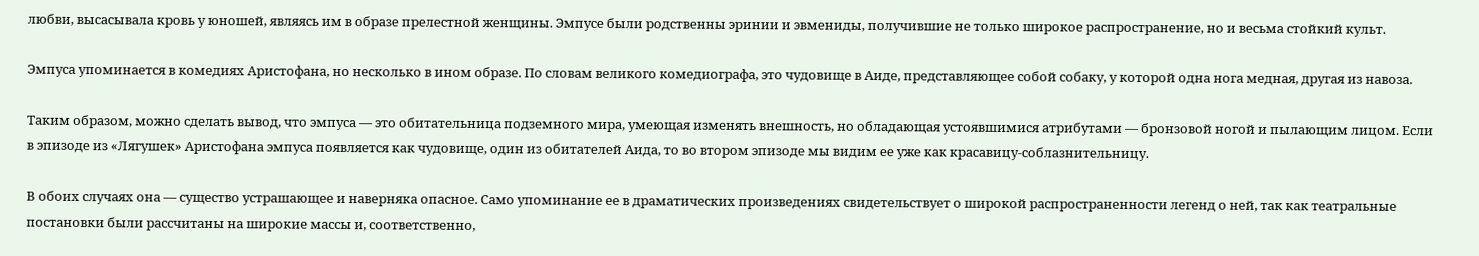любви, высасывала кровь у юношей, являясь им в образе прелестной женщины. Эмпусе были родственны эринии и эвмениды, получившие не только широкое распространение, но и весьма стойкий культ.

Эмпуса упоминается в комедиях Аристофана, но несколько в ином образе. По словам великого комедиографа, это чудовище в Аиде, представляющее собой собаку, у которой одна нога медная, другая из навоза.

Таким образом, можно сделать вывод, что эмпуса — это обитательница подземного мира, умеющая изменять внешность, но обладающая устоявшимися атрибутами — бронзовой ногой и пылающим лицом. Если в эпизоде из «Лягушек» Аристофана эмпуса появляется как чудовище, один из обитателей Аида, то во втором эпизоде мы видим ее уже как красавицу-соблазнительницу.

В обоих случаях она — существо устрашающее и наверняка опасное. Само упоминание ее в драматических произведениях свидетельствует о широкой распространенности легенд о ней, так как театральные постановки были рассчитаны на широкие массы и, соответственно,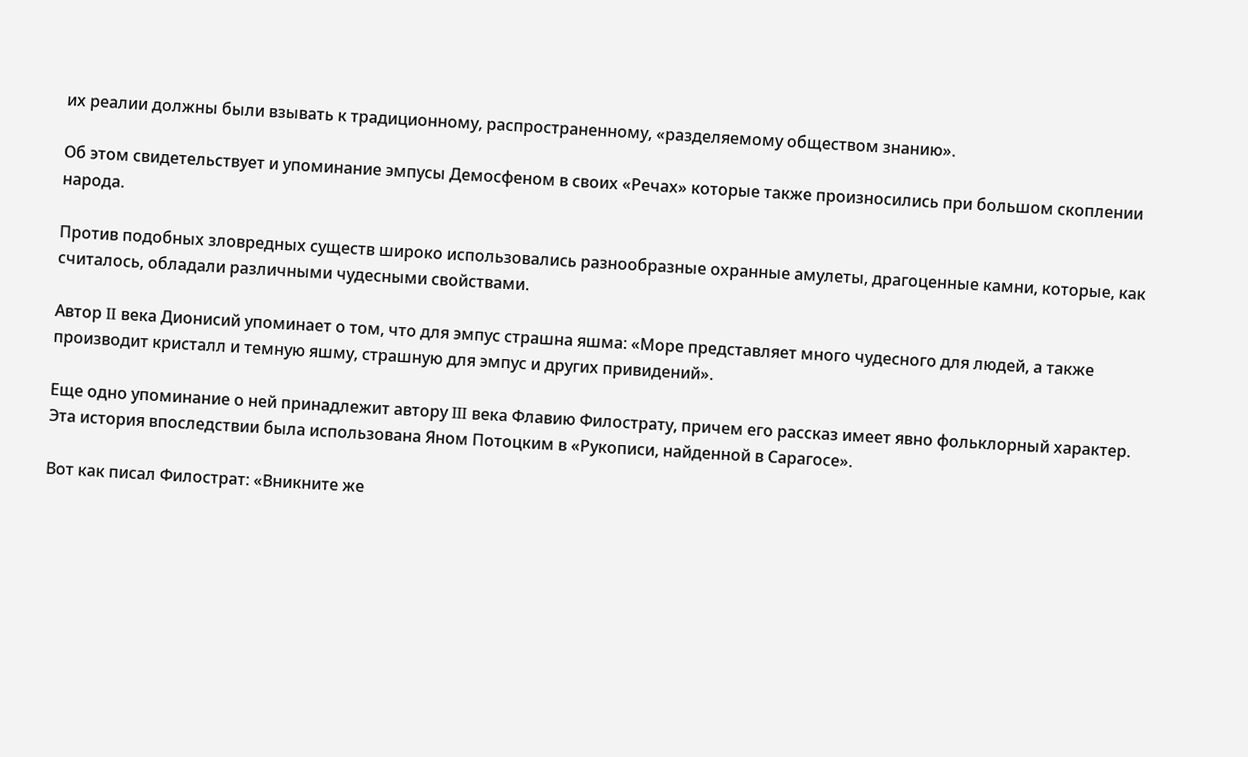их реалии должны были взывать к традиционному, распространенному, «разделяемому обществом знанию».

Об этом свидетельствует и упоминание эмпусы Демосфеном в своих «Речах» которые также произносились при большом скоплении народа.

Против подобных зловредных существ широко использовались разнообразные охранные амулеты, драгоценные камни, которые, как считалось, обладали различными чудесными свойствами.

Автор II века Дионисий упоминает о том, что для эмпус страшна яшма: «Море представляет много чудесного для людей, а также производит кристалл и темную яшму, страшную для эмпус и других привидений».

Еще одно упоминание о ней принадлежит автору III века Флавию Филострату, причем его рассказ имеет явно фольклорный характер. Эта история впоследствии была использована Яном Потоцким в «Рукописи, найденной в Сарагосе».

Вот как писал Филострат: «Вникните же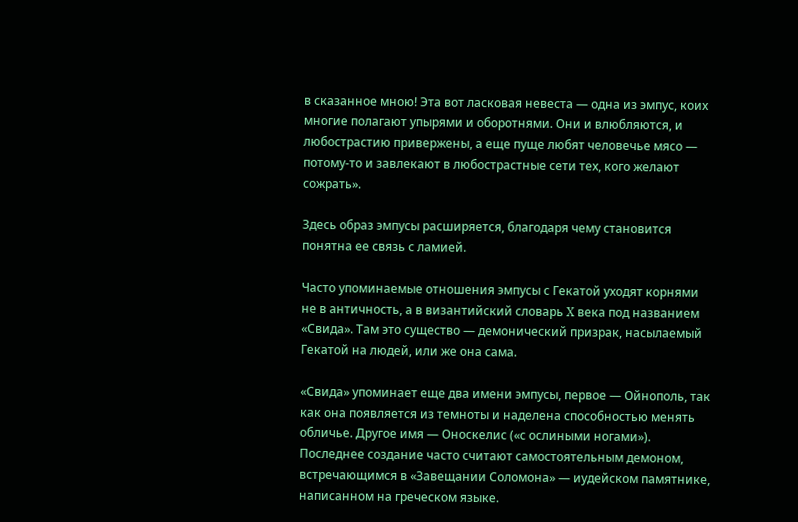в сказанное мною! Эта вот ласковая невеста — одна из эмпус, коих многие полагают упырями и оборотнями. Они и влюбляются, и любострастию привержены, а еще пуще любят человечье мясо — потому-то и завлекают в любострастные сети тех, кого желают сожрать».

Здесь образ эмпусы расширяется, благодаря чему становится понятна ее связь с ламией.

Часто упоминаемые отношения эмпусы с Гекатой уходят корнями не в античность, а в византийский словарь X века под названием «Свида». Там это существо — демонический призрак, насылаемый Гекатой на людей, или же она сама.

«Свида» упоминает еще два имени эмпусы, первое — Ойнополь, так как она появляется из темноты и наделена способностью менять обличье. Другое имя — Оноскелис («с ослиными ногами»). Последнее создание часто считают самостоятельным демоном, встречающимся в «Завещании Соломона» — иудейском памятнике, написанном на греческом языке.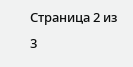Страница 2 из 3